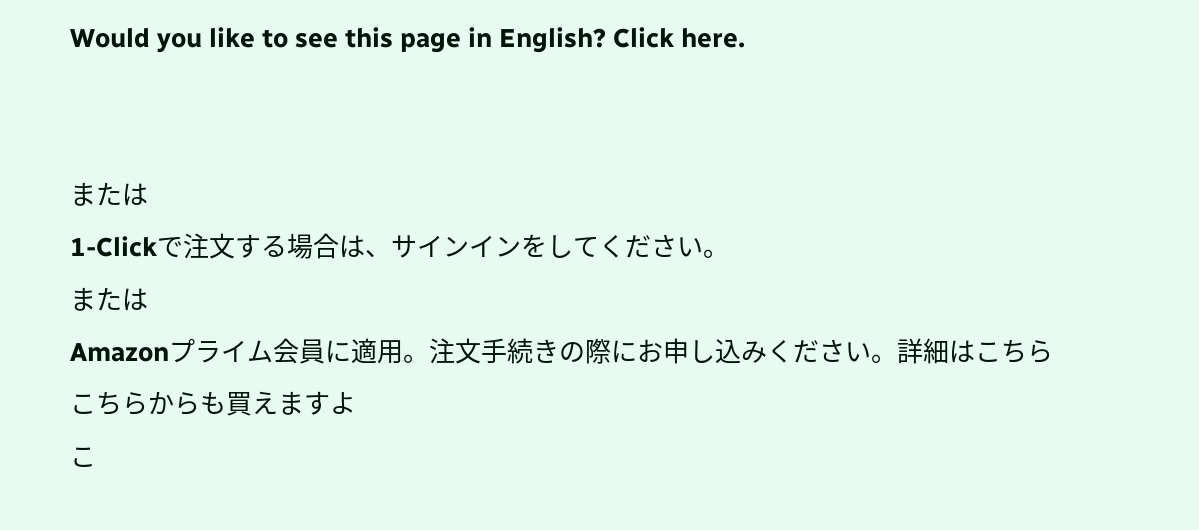Would you like to see this page in English? Click here.


または
1-Clickで注文する場合は、サインインをしてください。
または
Amazonプライム会員に適用。注文手続きの際にお申し込みください。詳細はこちら
こちらからも買えますよ
こ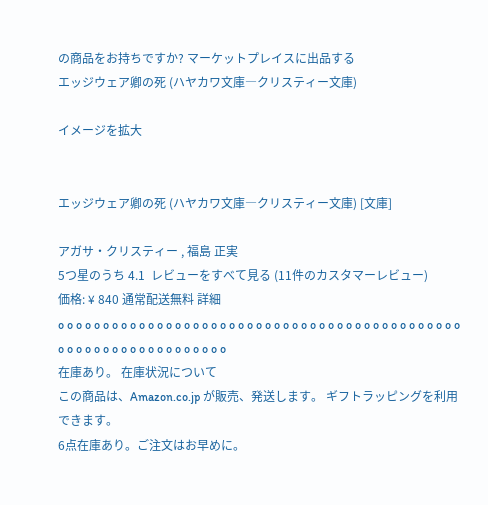の商品をお持ちですか? マーケットプレイスに出品する
エッジウェア卿の死 (ハヤカワ文庫―クリスティー文庫)

イメージを拡大


エッジウェア卿の死 (ハヤカワ文庫―クリスティー文庫) [文庫]

アガサ・クリスティー , 福島 正実
5つ星のうち 4.1  レビューをすべて見る (11件のカスタマーレビュー)
価格: ¥ 840 通常配送無料 詳細
o o o o o o o o o o o o o o o o o o o o o o o o o o o o o o o o o o o o o o o o o o o o o o o o o o o o o o o o o o o o o o o o
在庫あり。 在庫状況について
この商品は、Amazon.co.jp が販売、発送します。 ギフトラッピングを利用できます。
6点在庫あり。ご注文はお早めに。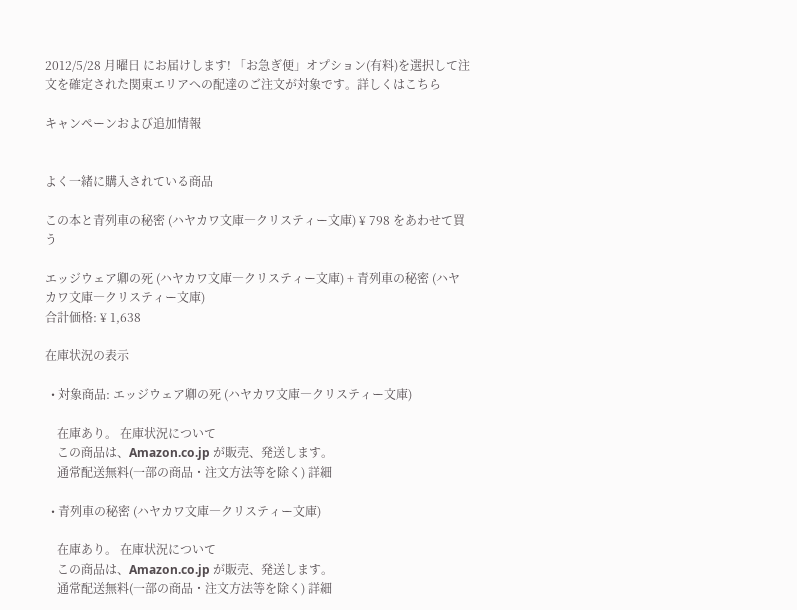2012/5/28 月曜日 にお届けします! 「お急ぎ便」オプション(有料)を選択して注文を確定された関東エリアへの配達のご注文が対象です。詳しくはこちら

キャンペーンおよび追加情報


よく一緒に購入されている商品

この本と青列車の秘密 (ハヤカワ文庫―クリスティー文庫) ¥ 798 をあわせて買う

エッジウェア卿の死 (ハヤカワ文庫―クリスティー文庫) + 青列車の秘密 (ハヤカワ文庫―クリスティー文庫)
合計価格: ¥ 1,638

在庫状況の表示

  • 対象商品: エッジウェア卿の死 (ハヤカワ文庫―クリスティー文庫)

    在庫あり。 在庫状況について
    この商品は、Amazon.co.jp が販売、発送します。
    通常配送無料(一部の商品・注文方法等を除く) 詳細

  • 青列車の秘密 (ハヤカワ文庫―クリスティー文庫)

    在庫あり。 在庫状況について
    この商品は、Amazon.co.jp が販売、発送します。
    通常配送無料(一部の商品・注文方法等を除く) 詳細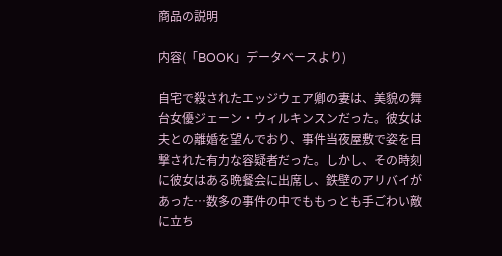商品の説明

内容(「BOOK」データベースより)

自宅で殺されたエッジウェア卿の妻は、美貌の舞台女優ジェーン・ウィルキンスンだった。彼女は夫との離婚を望んでおり、事件当夜屋敷で姿を目撃された有力な容疑者だった。しかし、その時刻に彼女はある晩餐会に出席し、鉄壁のアリバイがあった…数多の事件の中でももっとも手ごわい敵に立ち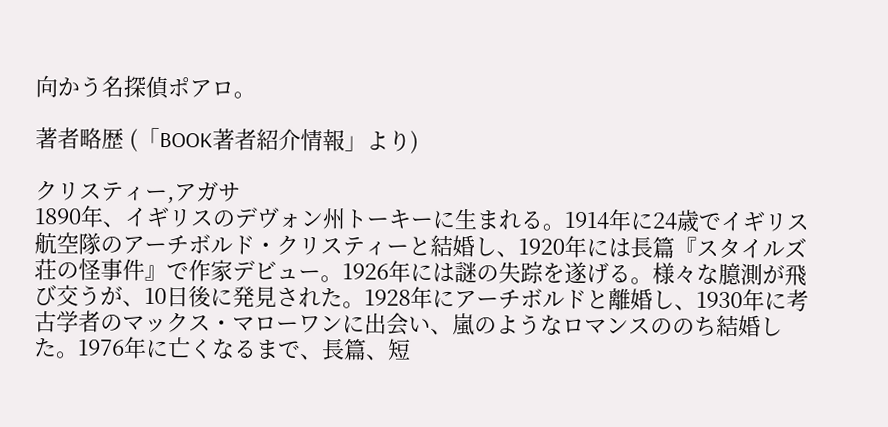向かう名探偵ポアロ。

著者略歴 (「BOOK著者紹介情報」より)

クリスティー,アガサ
1890年、イギリスのデヴォン州トーキーに生まれる。1914年に24歳でイギリス航空隊のアーチボルド・クリスティーと結婚し、1920年には長篇『スタイルズ荘の怪事件』で作家デビュー。1926年には謎の失踪を遂げる。様々な臆測が飛び交うが、10日後に発見された。1928年にアーチボルドと離婚し、1930年に考古学者のマックス・マローワンに出会い、嵐のようなロマンスののち結婚した。1976年に亡くなるまで、長篇、短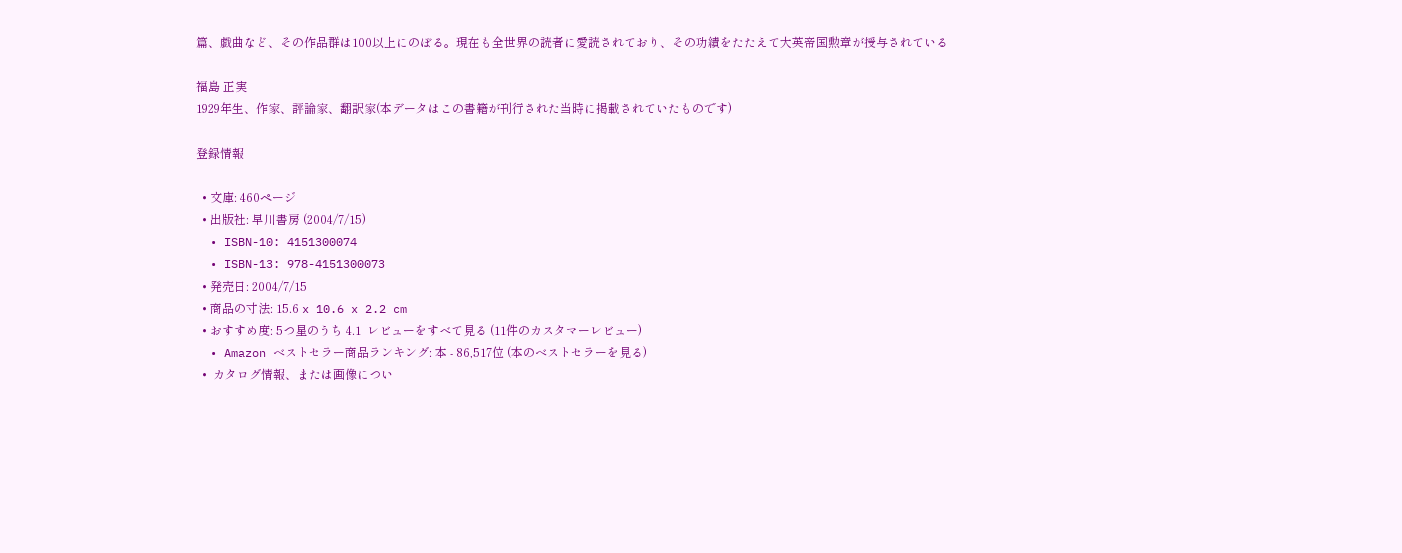篇、戯曲など、その作品群は100以上にのぼる。現在も全世界の読者に愛読されており、その功績をたたえて大英帝国勲章が授与されている

福島 正実
1929年生、作家、評論家、翻訳家(本データはこの書籍が刊行された当時に掲載されていたものです)

登録情報

  • 文庫: 460ページ
  • 出版社: 早川書房 (2004/7/15)
  • ISBN-10: 4151300074
  • ISBN-13: 978-4151300073
  • 発売日: 2004/7/15
  • 商品の寸法: 15.6 x 10.6 x 2.2 cm
  • おすすめ度: 5つ星のうち 4.1  レビューをすべて見る (11件のカスタマーレビュー)
  • Amazon ベストセラー商品ランキング: 本 - 86,517位 (本のベストセラーを見る)
  •  カタログ情報、または画像につい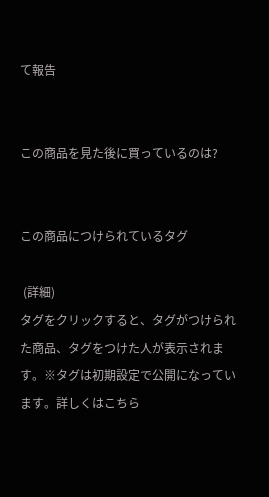て報告


この商品を見た後に買っているのは?


この商品につけられているタグ

 (詳細)
タグをクリックすると、タグがつけられた商品、タグをつけた人が表示されます。※タグは初期設定で公開になっています。詳しくはこちら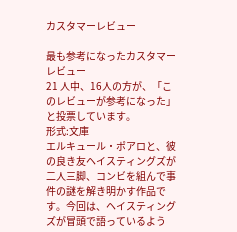カスタマーレビュー

最も参考になったカスタマーレビュー
21 人中、16人の方が、「このレビューが参考になった」と投票しています。
形式:文庫
エルキュール・ポアロと、彼の良き友ヘイスティングズが二人三脚、コンビを組んで事件の謎を解き明かす作品です。今回は、ヘイスティングズが冒頭で語っているよう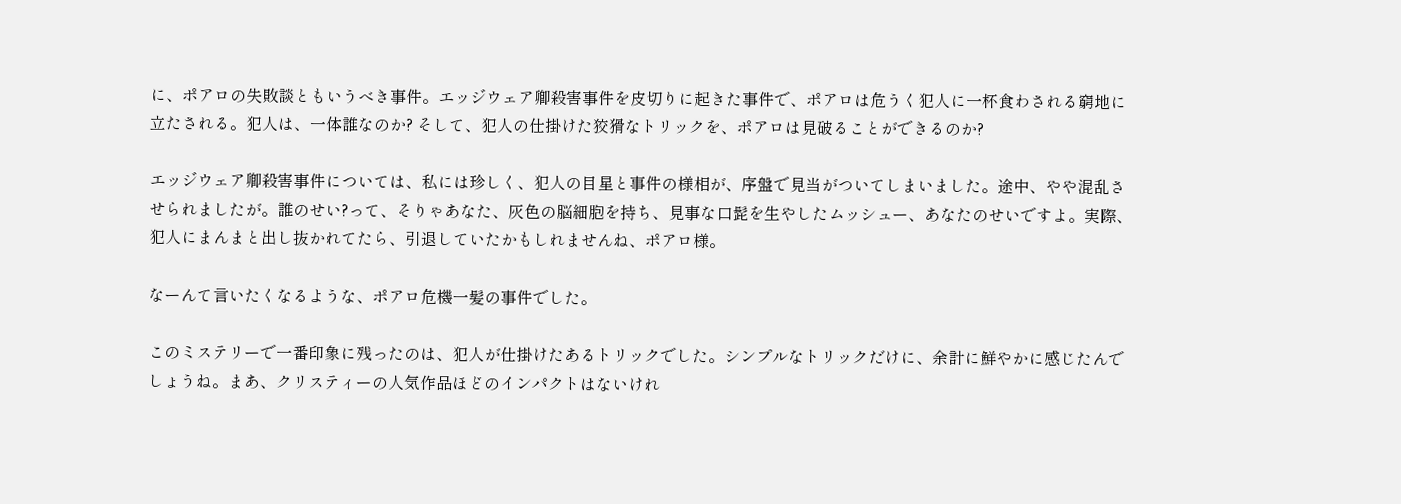に、ポアロの失敗談ともいうべき事件。エッジウェア卿殺害事件を皮切りに起きた事件で、ポアロは危うく犯人に一杯食わされる窮地に立たされる。犯人は、一体誰なのか? そして、犯人の仕掛けた狡猾なトリックを、ポアロは見破ることができるのか?

エッジウェア卿殺害事件については、私には珍しく、犯人の目星と事件の様相が、序盤で見当がついてしまいました。途中、やや混乱させられましたが。誰のせい?って、そりゃあなた、灰色の脳細胞を持ち、見事な口髭を生やしたムッシュー、あなたのせいですよ。実際、犯人にまんまと出し抜かれてたら、引退していたかもしれませんね、ポアロ様。

なーんて言いたくなるような、ポアロ危機一髪の事件でした。

このミステリーで一番印象に残ったのは、犯人が仕掛けたあるトリックでした。シンプルなトリックだけに、余計に鮮やかに感じたんでしょうね。まあ、クリスティーの人気作品ほどのインパクトはないけれ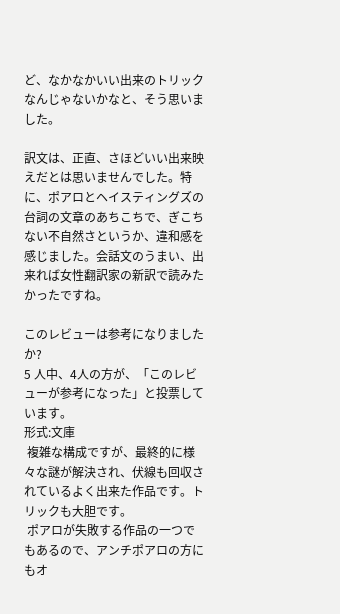ど、なかなかいい出来のトリックなんじゃないかなと、そう思いました。

訳文は、正直、さほどいい出来映えだとは思いませんでした。特に、ポアロとヘイスティングズの台詞の文章のあちこちで、ぎこちない不自然さというか、違和感を感じました。会話文のうまい、出来れば女性翻訳家の新訳で読みたかったですね。

このレビューは参考になりましたか?
5 人中、4人の方が、「このレビューが参考になった」と投票しています。
形式:文庫
 複雑な構成ですが、最終的に様々な謎が解決され、伏線も回収されているよく出来た作品です。トリックも大胆です。
 ポアロが失敗する作品の一つでもあるので、アンチポアロの方にもオ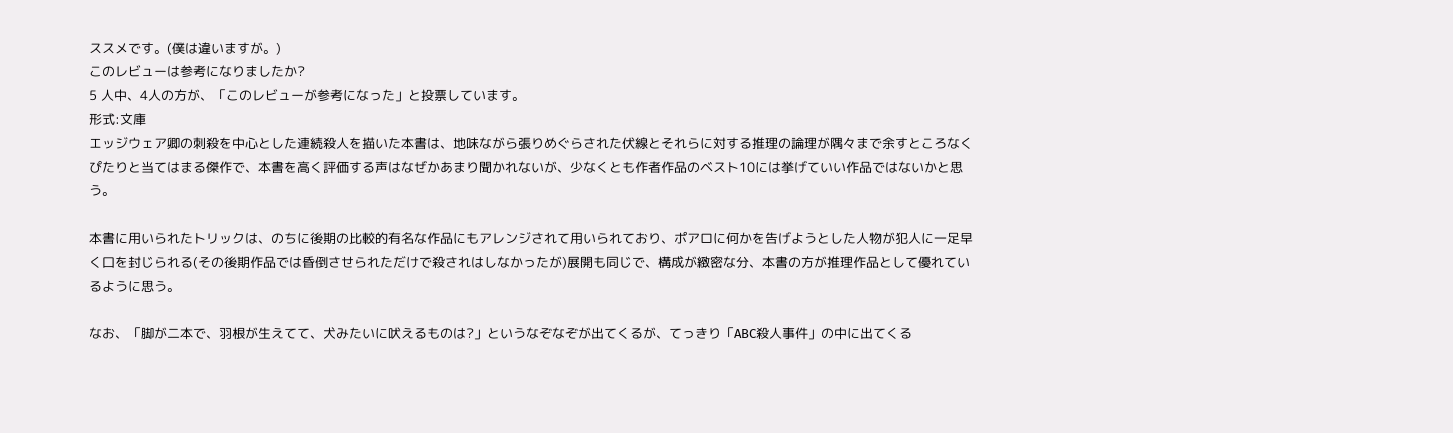ススメです。(僕は違いますが。)
このレビューは参考になりましたか?
5 人中、4人の方が、「このレビューが参考になった」と投票しています。
形式:文庫
エッジウェア卿の刺殺を中心とした連続殺人を描いた本書は、地味ながら張りめぐらされた伏線とそれらに対する推理の論理が隅々まで余すところなくぴたりと当てはまる傑作で、本書を高く評価する声はなぜかあまり聞かれないが、少なくとも作者作品のベスト10には挙げていい作品ではないかと思う。

本書に用いられたトリックは、のちに後期の比較的有名な作品にもアレンジされて用いられており、ポアロに何かを告げようとした人物が犯人に一足早く口を封じられる(その後期作品では昏倒させられただけで殺されはしなかったが)展開も同じで、構成が緻密な分、本書の方が推理作品として優れているように思う。

なお、「脚が二本で、羽根が生えてて、犬みたいに吠えるものは?」というなぞなぞが出てくるが、てっきり「ABC殺人事件」の中に出てくる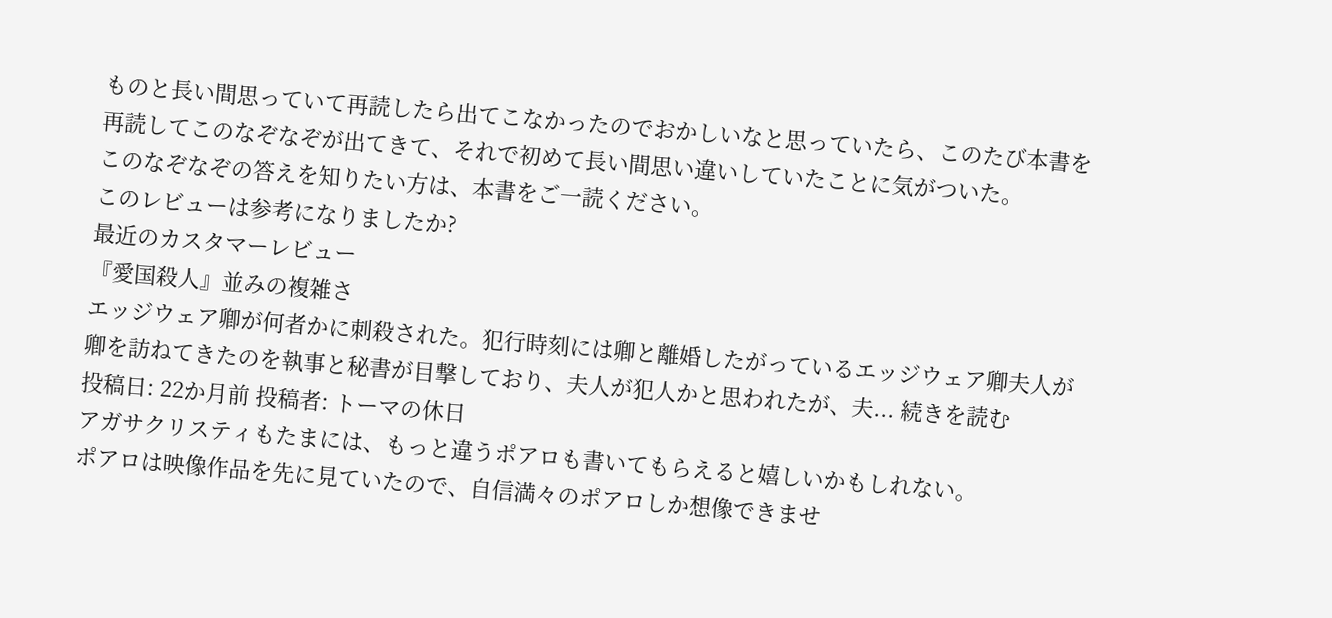ものと長い間思っていて再読したら出てこなかったのでおかしいなと思っていたら、このたび本書を再読してこのなぞなぞが出てきて、それで初めて長い間思い違いしていたことに気がついた。
このなぞなぞの答えを知りたい方は、本書をご一読ください。
このレビューは参考になりましたか?
最近のカスタマーレビュー
『愛国殺人』並みの複雑さ
エッジウェア卿が何者かに刺殺された。犯行時刻には卿と離婚したがっているエッジウェア卿夫人が卿を訪ねてきたのを執事と秘書が目撃しており、夫人が犯人かと思われたが、夫... 続きを読む
投稿日: 22か月前 投稿者: トーマの休日
アガサクリスティもたまには、もっと違うポアロも書いてもらえると嬉しいかもしれない。
ポアロは映像作品を先に見ていたので、自信満々のポアロしか想像できませ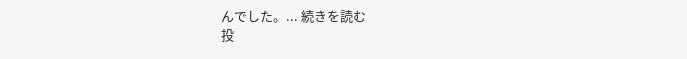んでした。... 続きを読む
投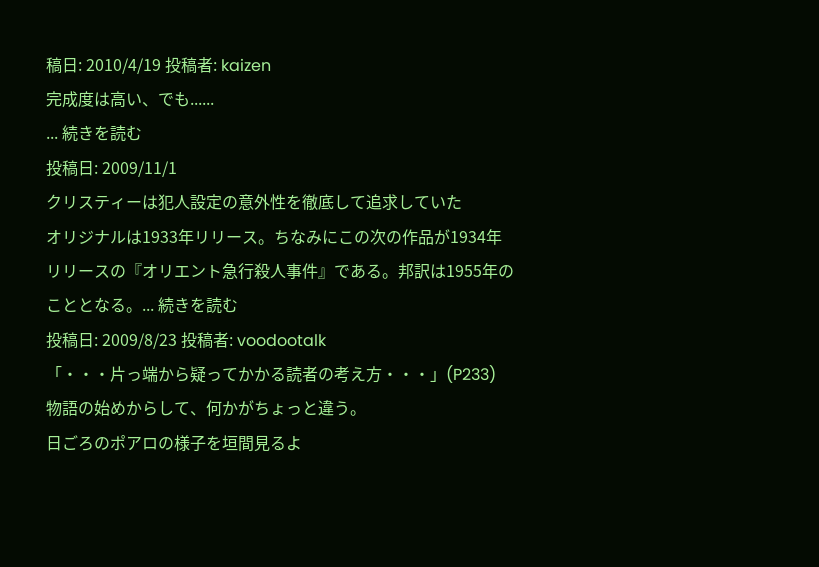稿日: 2010/4/19 投稿者: kaizen
完成度は高い、でも......
... 続きを読む
投稿日: 2009/11/1
クリスティーは犯人設定の意外性を徹底して追求していた
オリジナルは1933年リリース。ちなみにこの次の作品が1934年リリースの『オリエント急行殺人事件』である。邦訳は1955年のこととなる。... 続きを読む
投稿日: 2009/8/23 投稿者: voodootalk
「・・・片っ端から疑ってかかる読者の考え方・・・」(P233)
物語の始めからして、何かがちょっと違う。
日ごろのポアロの様子を垣間見るよ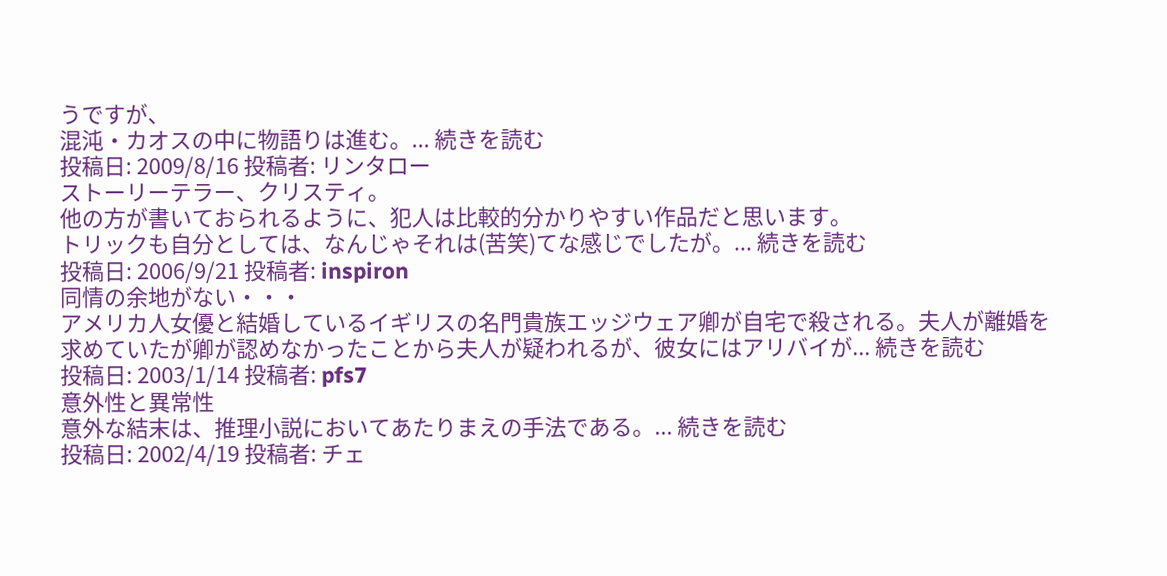うですが、
混沌・カオスの中に物語りは進む。... 続きを読む
投稿日: 2009/8/16 投稿者: リンタロー
ストーリーテラー、クリスティ。
他の方が書いておられるように、犯人は比較的分かりやすい作品だと思います。
トリックも自分としては、なんじゃそれは(苦笑)てな感じでしたが。... 続きを読む
投稿日: 2006/9/21 投稿者: inspiron
同情の余地がない・・・
アメリカ人女優と結婚しているイギリスの名門貴族エッジウェア卿が自宅で殺される。夫人が離婚を求めていたが卿が認めなかったことから夫人が疑われるが、彼女にはアリバイが... 続きを読む
投稿日: 2003/1/14 投稿者: pfs7
意外性と異常性
意外な結末は、推理小説においてあたりまえの手法である。... 続きを読む
投稿日: 2002/4/19 投稿者: チェ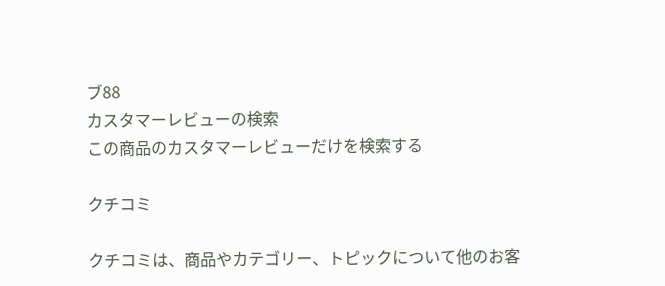ブ88
カスタマーレビューの検索
この商品のカスタマーレビューだけを検索する

クチコミ

クチコミは、商品やカテゴリー、トピックについて他のお客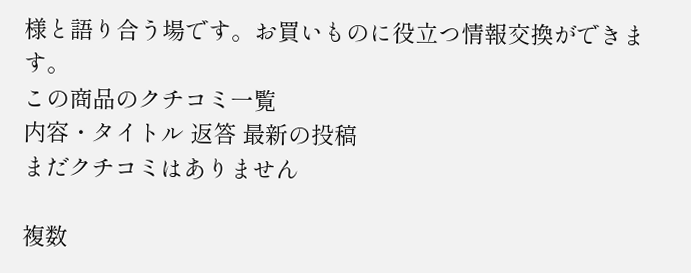様と語り合う場です。お買いものに役立つ情報交換ができます。
この商品のクチコミ一覧
内容・タイトル 返答 最新の投稿
まだクチコミはありません

複数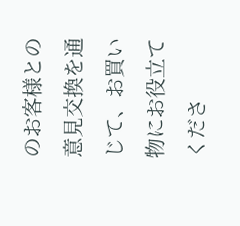のお客様との意見交換を通じて、お買い物にお役立てくださ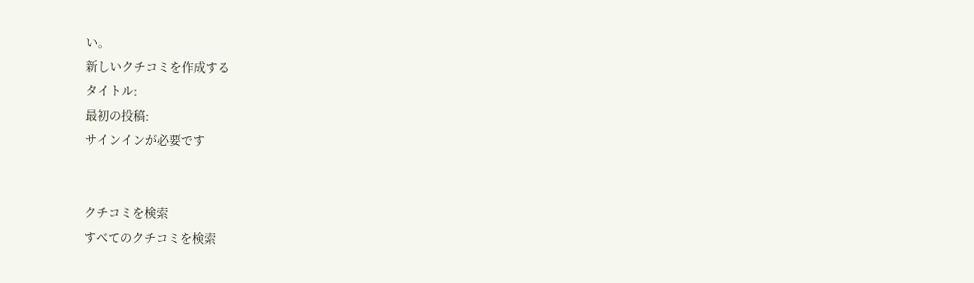い。
新しいクチコミを作成する
タイトル:
最初の投稿:
サインインが必要です


クチコミを検索
すべてのクチコミを検索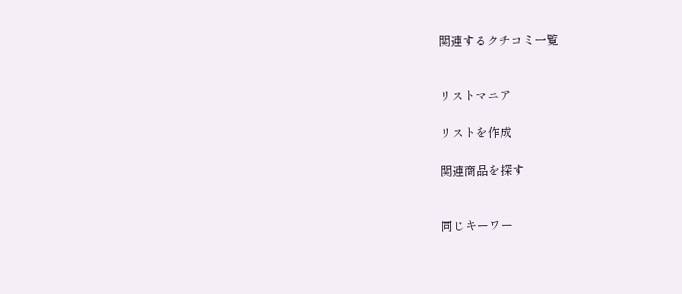関連するクチコミ一覧


リストマニア

リストを作成

関連商品を探す


同じキーワー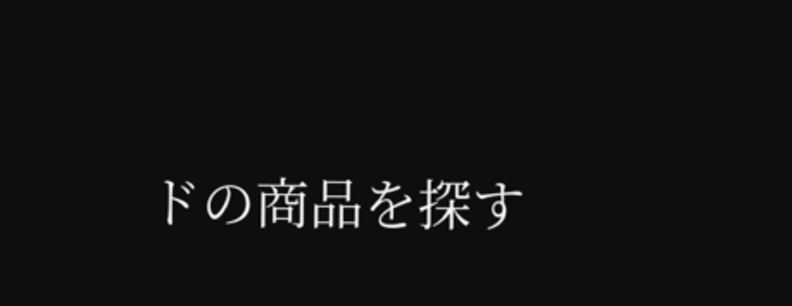ドの商品を探す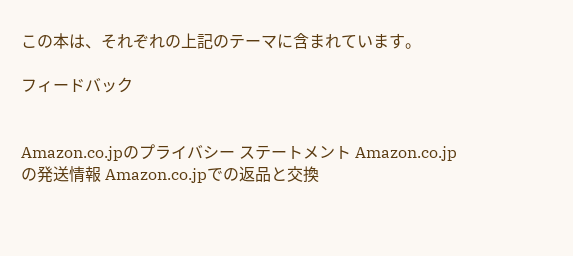この本は、それぞれの上記のテーマに含まれています。

フィードバック


Amazon.co.jpのプライバシー ステートメント Amazon.co.jpの発送情報 Amazon.co.jpでの返品と交換